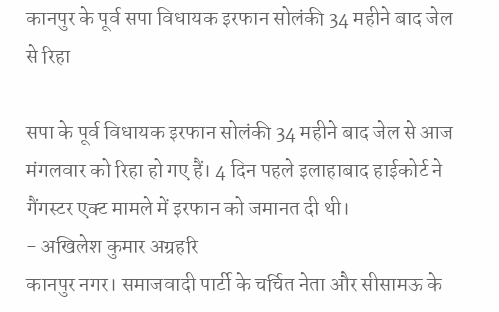कानपुर के पूर्व सपा विधायक इरफान सोलंकी 34 महीने बाद जेल से रिहा

सपा के पूर्व विधायक इरफान सोलंकी 34 महीने बाद जेल से आज मंगलवार को रिहा हो गए हैं। 4 दिन पहले इलाहाबाद हाईकोर्ट ने गैंगस्टर एक्ट मामले में इरफान को जमानत दी थी।
- अखिलेश कुमार अग्रहरि
कानपुर नगर। समाजवादी पार्टी के चर्चित नेता और सीसामऊ के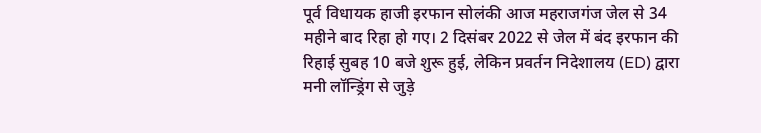पूर्व विधायक हाजी इरफान सोलंकी आज महराजगंज जेल से 34 महीने बाद रिहा हो गए। 2 दिसंबर 2022 से जेल में बंद इरफान की रिहाई सुबह 10 बजे शुरू हुई, लेकिन प्रवर्तन निदेशालय (ED) द्वारा मनी लॉन्ड्रिंग से जुड़े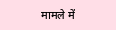मामले में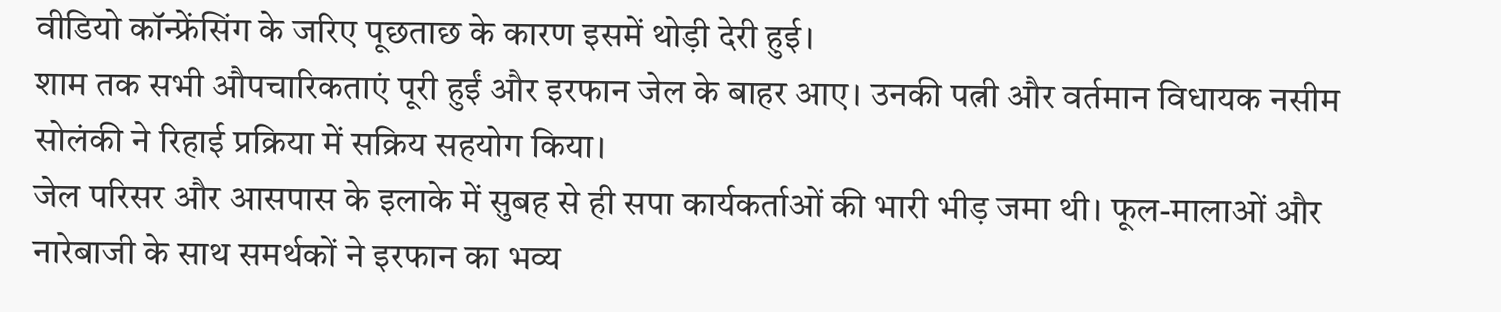वीडियो कॉन्फ्रेंसिंग के जरिए पूछताछ के कारण इसमें थोड़ी देरी हुई।
शाम तक सभी औपचारिकताएं पूरी हुईं और इरफान जेल के बाहर आए। उनकी पत्नी और वर्तमान विधायक नसीम सोलंकी ने रिहाई प्रक्रिया में सक्रिय सहयोग किया।
जेल परिसर और आसपास के इलाके में सुबह से ही सपा कार्यकर्ताओं की भारी भीड़ जमा थी। फूल-मालाओं और नारेबाजी के साथ समर्थकों ने इरफान का भव्य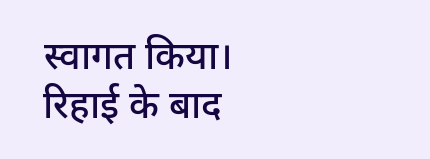स्वागत किया। रिहाई के बाद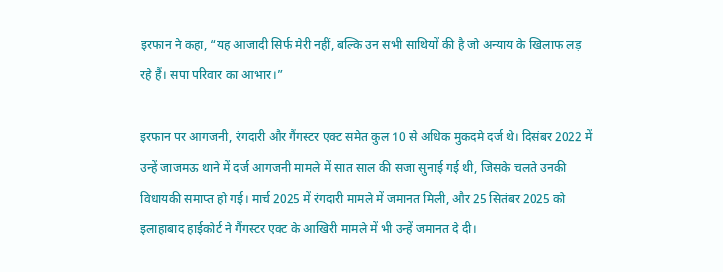इरफान ने कहा, “यह आजादी सिर्फ मेरी नहीं, बल्कि उन सभी साथियों की है जो अन्याय के खिलाफ लड़ रहे हैं। सपा परिवार का आभार।”

इरफान पर आगजनी, रंगदारी और गैंगस्टर एक्ट समेत कुल 10 से अधिक मुकदमे दर्ज थे। दिसंबर 2022 में उन्हें जाजमऊ थाने में दर्ज आगजनी मामले में सात साल की सजा सुनाई गई थी, जिसके चलते उनकी विधायकी समाप्त हो गई। मार्च 2025 में रंगदारी मामले में जमानत मिली, और 25 सितंबर 2025 को इलाहाबाद हाईकोर्ट ने गैंगस्टर एक्ट के आखिरी मामले में भी उन्हें जमानत दे दी।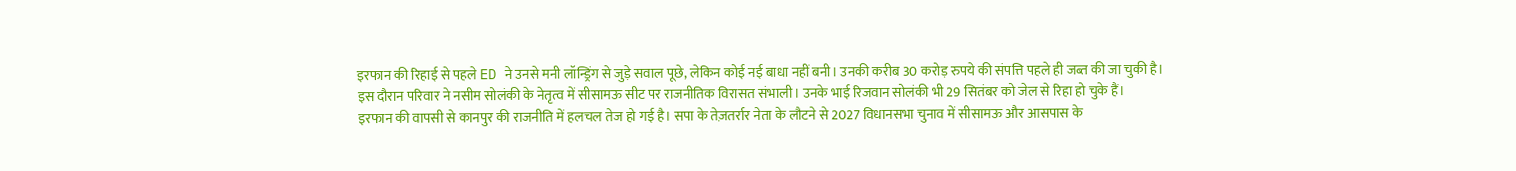इरफान की रिहाई से पहले ED ने उनसे मनी लॉन्ड्रिंग से जुड़े सवाल पूछे, लेकिन कोई नई बाधा नहीं बनी। उनकी करीब 30 करोड़ रुपये की संपत्ति पहले ही जब्त की जा चुकी है।
इस दौरान परिवार ने नसीम सोलंकी के नेतृत्व में सीसामऊ सीट पर राजनीतिक विरासत संभाली। उनके भाई रिजवान सोलंकी भी 29 सितंबर को जेल से रिहा हो चुके हैं।
इरफान की वापसी से कानपुर की राजनीति में हलचल तेज हो गई है। सपा के तेज़तर्रार नेता के लौटने से 2027 विधानसभा चुनाव में सीसामऊ और आसपास के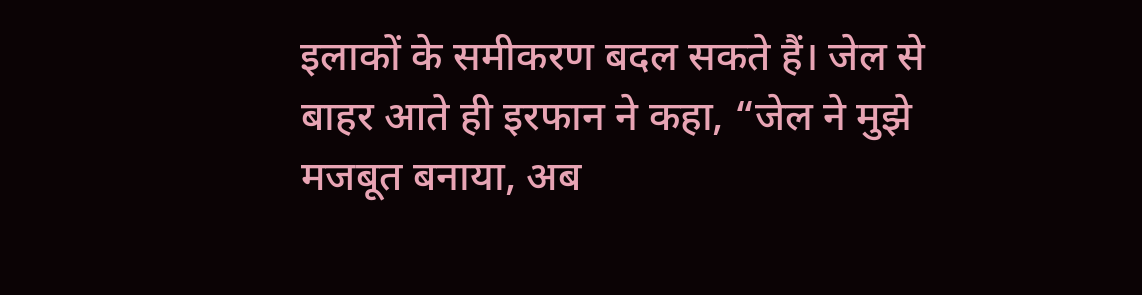इलाकों के समीकरण बदल सकते हैं। जेल से बाहर आते ही इरफान ने कहा, “जेल ने मुझे मजबूत बनाया, अब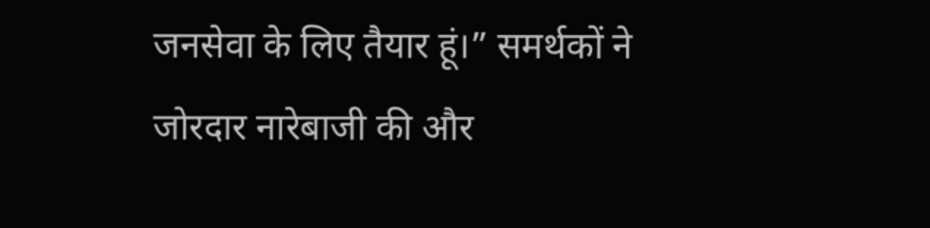जनसेवा के लिए तैयार हूं।” समर्थकों ने जोरदार नारेबाजी की और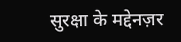सुरक्षा के मद्देनज़र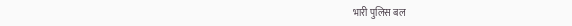भारी पुलिस बल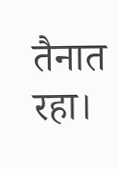तैनात रहा।